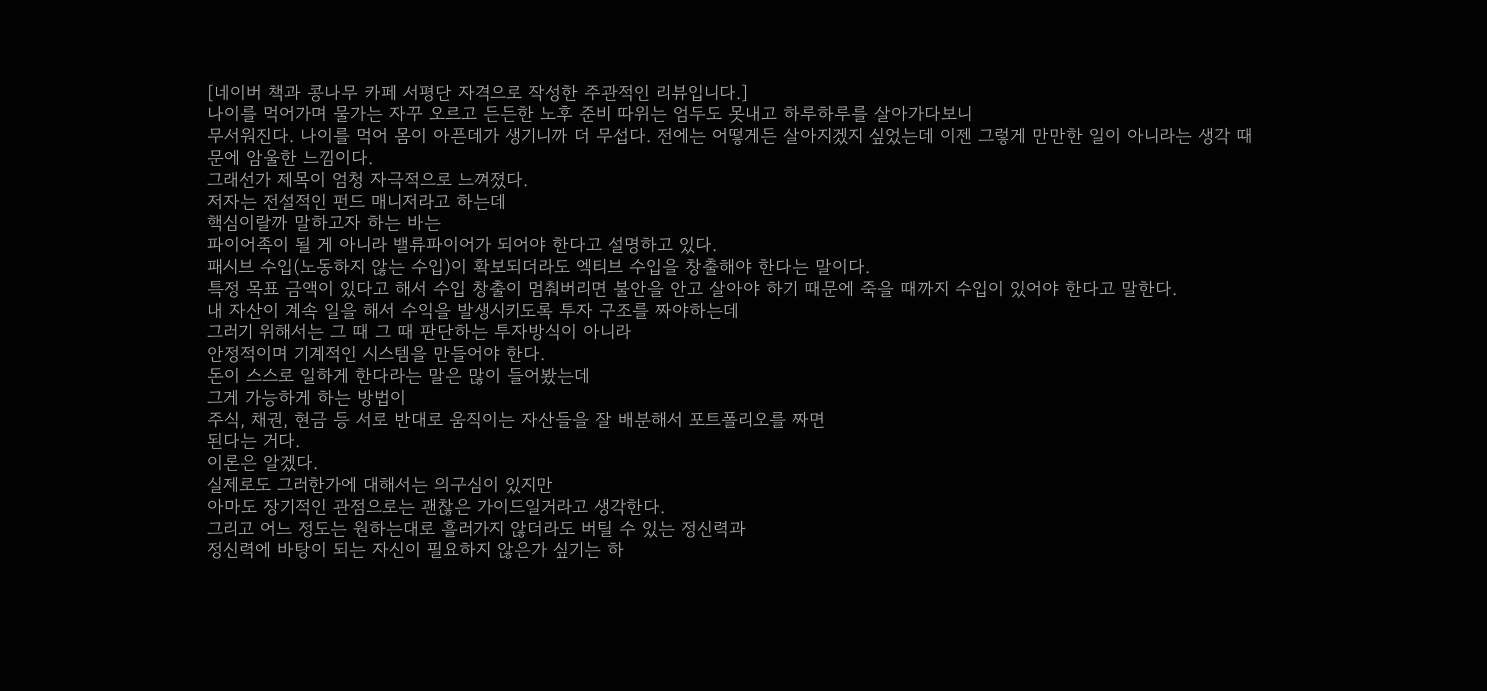[네이버 책과 콩나무 카페 서평단 자격으로 작성한 주관적인 리뷰입니다.]
나이를 먹어가며 물가는 자꾸 오르고 든든한 노후 준비 따위는 엄두도 못내고 하루하루를 살아가다보니
무서워진다. 나이를 먹어 몸이 아픈데가 생기니까 더 무섭다. 전에는 어떻게든 살아지겠지 싶었는데 이젠 그렇게 만만한 일이 아니라는 생각 때문에 암울한 느낌이다.
그래선가 제목이 엄청 자극적으로 느껴졌다.
저자는 전설적인 펀드 매니저라고 하는데
핵심이랄까 말하고자 하는 바는
파이어족이 될 게 아니라 밸류파이어가 되어야 한다고 설명하고 있다.
패시브 수입(노동하지 않는 수입)이 확보되더라도 엑티브 수입을 창출해야 한다는 말이다.
특정 목표 금액이 있다고 해서 수입 창출이 멈춰버리면 불안을 안고 살아야 하기 때문에 죽을 때까지 수입이 있어야 한다고 말한다.
내 자산이 계속 일을 해서 수익을 발생시키도록 투자 구조를 짜야하는데
그러기 위해서는 그 때 그 때 판단하는 투자방식이 아니라
안정적이며 기계적인 시스템을 만들어야 한다.
돈이 스스로 일하게 한다라는 말은 많이 들어봤는데
그게 가능하게 하는 방법이
주식, 채권, 현금 등 서로 반대로 움직이는 자산들을 잘 배분해서 포트폴리오를 짜면
된다는 거다.
이론은 알겠다.
실제로도 그러한가에 대해서는 의구심이 있지만
아마도 장기적인 관점으로는 괜찮은 가이드일거라고 생각한다.
그리고 어느 정도는 원하는대로 흘러가지 않더라도 버틸 수 있는 정신력과
정신력에 바탕이 되는 자신이 필요하지 않은가 싶기는 하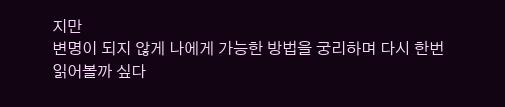지만
변명이 되지 않게 나에게 가능한 방법을 궁리하며 다시 한번 읽어볼까 싶다